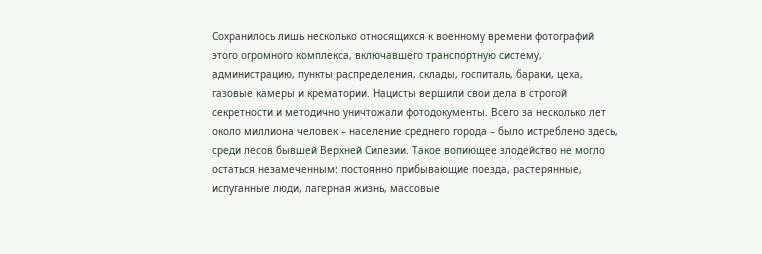Сохранилось лишь несколько относящихся к военному времени фотографий этого огромного комплекса, включавшего транспортную систему, администрацию, пункты распределения, склады, госпиталь, бараки, цеха, газовые камеры и крематории. Нацисты вершили свои дела в строгой секретности и методично уничтожали фотодокументы. Всего за несколько лет около миллиона человек – население среднего города – было истреблено здесь, среди лесов бывшей Верхней Силезии. Такое вопиющее злодейство не могло остаться незамеченным: постоянно прибывающие поезда, растерянные, испуганные люди, лагерная жизнь, массовые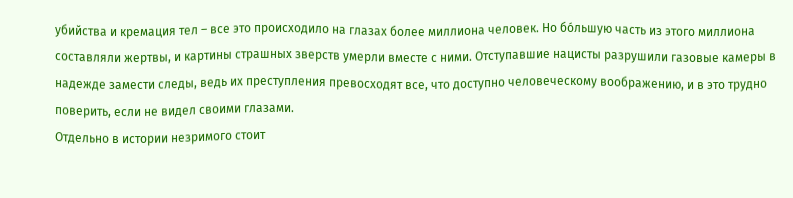убийства и кремация тел – все это происходило на глазах более миллиона человек. Но бóльшую часть из этого миллиона составляли жертвы, и картины страшных зверств умерли вместе с ними. Отступавшие нацисты разрушили газовые камеры в надежде замести следы, ведь их преступления превосходят все, что доступно человеческому воображению, и в это трудно поверить, если не видел своими глазами.
Отдельно в истории незримого стоит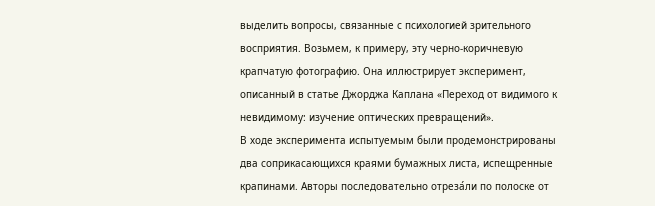выделить вопросы, связанные с психологией зрительного восприятия. Возьмем, к примеру, эту черно-коричневую крапчатую фотографию. Она иллюстрирует эксперимент, описанный в статье Джорджа Каплана «Переход от видимого к невидимому: изучение оптических превращений».
В ходе эксперимента испытуемым были продемонстрированы два соприкасающихся краями бумажных листа, испещренные крапинами. Авторы последовательно отреза́ли по полоске от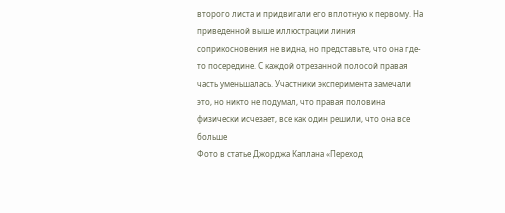второго листа и придвигали его вплотную к первому. На приведенной выше иллюстрации линия соприкосновения не видна, но представьте, что она где-то посередине. С каждой отрезанной полосой правая часть уменьшалась. Участники эксперимента замечали это, но никто не подумал, что правая половина физически исчезает, все как один решили, что она все больше
Фото в статье Джорджа Каплана «Переход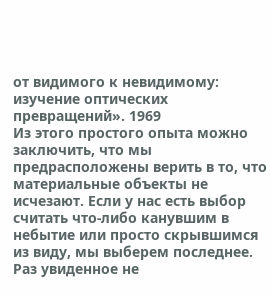от видимого к невидимому: изучение оптических превращений». 1969
Из этого простого опыта можно заключить, что мы предрасположены верить в то, что материальные объекты не исчезают. Если у нас есть выбор считать что-либо канувшим в небытие или просто скрывшимся из виду, мы выберем последнее. Раз увиденное не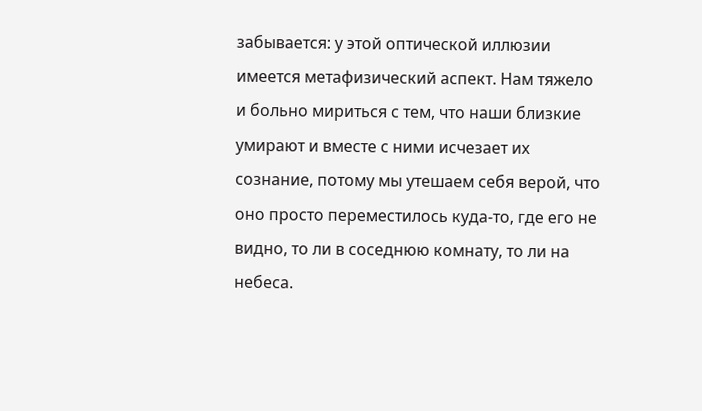забывается: у этой оптической иллюзии имеется метафизический аспект. Нам тяжело и больно мириться с тем, что наши близкие умирают и вместе с ними исчезает их сознание, потому мы утешаем себя верой, что оно просто переместилось куда-то, где его не видно, то ли в соседнюю комнату, то ли на небеса.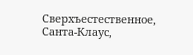Сверхъестественное, Санта-Клаус,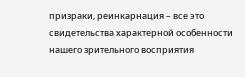призраки, реинкарнация – все это свидетельства характерной особенности нашего зрительного восприятия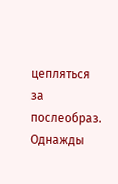цепляться за послеобраз. Однажды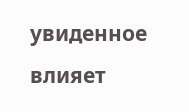увиденное влияет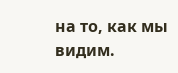на то, как мы видим.